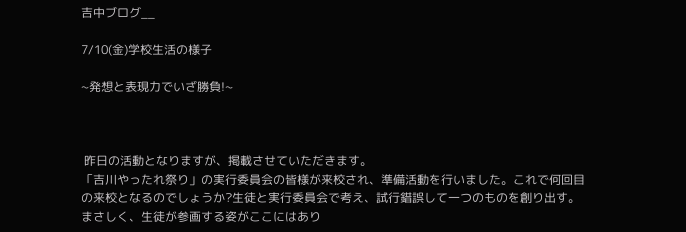吉中ブログ__

7/10(金)学校生活の様子

~発想と表現力でいざ勝負!~



 昨日の活動となりますが、掲載させていただきます。
「吉川やったれ祭り」の実行委員会の皆様が来校され、準備活動を行いました。これで何回目の来校となるのでしょうか?生徒と実行委員会で考え、試行錯誤して一つのものを創り出す。まさしく、生徒が参画する姿がここにはあり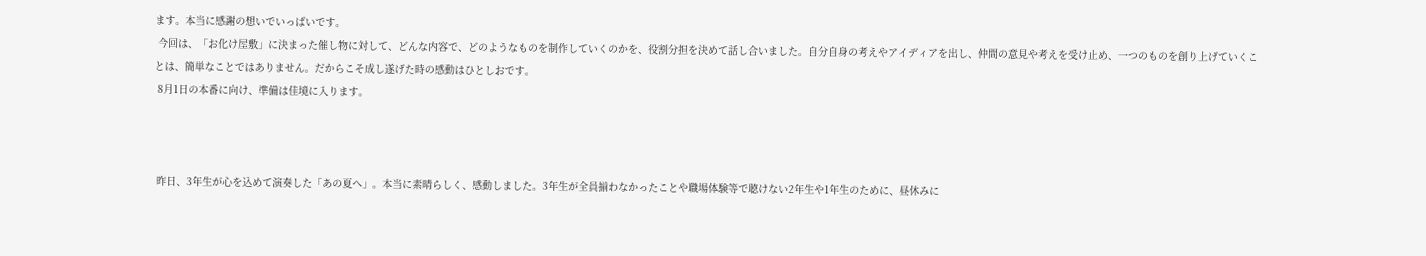ます。本当に感謝の想いでいっぱいです。
 今回は、「お化け屋敷」に決まった催し物に対して、どんな内容で、どのようなものを制作していくのかを、役割分担を決めて話し合いました。自分自身の考えやアイディアを出し、仲間の意見や考えを受け止め、一つのものを創り上げていくことは、簡単なことではありません。だからこそ成し遂げた時の感動はひとしおです。
 8月1日の本番に向け、準備は佳境に入ります。



 昨日、3年生が心を込めて演奏した「あの夏へ」。本当に素晴らしく、感動しました。3年生が全員揃わなかったことや職場体験等で聴けない2年生や1年生のために、昼休みに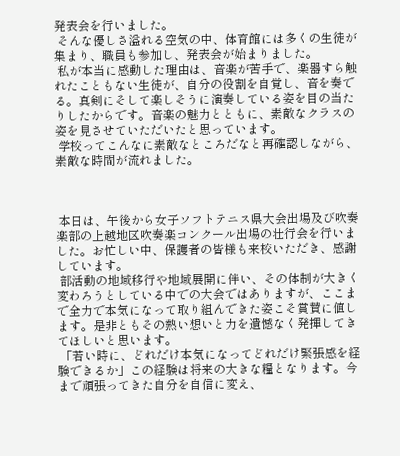発表会を行いました。
 そんな優しさ溢れる空気の中、体育館には多くの生徒が集まり、職員も参加し、発表会が始まりました。
 私が本当に感動した理由は、音楽が苦手で、楽器すら触れたこともない生徒が、自分の役割を自覚し、音を奏でる。真剣にそして楽しそうに演奏している姿を目の当たりしたからです。音楽の魅力とともに、素敵なクラスの姿を見させていただいたと思っています。
 学校ってこんなに素敵なところだなと再確認しながら、素敵な時間が流れました。



 本日は、午後から女子ソフトテニス県大会出場及び吹奏楽部の上越地区吹奏楽コンクール出場の壮行会を行いました。お忙しい中、保護者の皆様も来校いただき、感謝しています。
 部活動の地域移行や地域展開に伴い、その体制が大きく変わろうとしている中での大会ではありますが、ここまで全力で本気になって取り組んできた姿こそ賞賛に値します。是非ともその熱い想いと力を遺憾なく発揮してきてほしいと思います。
 「若い時に、どれだけ本気になってどれだけ緊張感を経験できるか」この経験は将来の大きな糧となります。今まで頑張ってきた自分を自信に変え、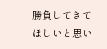勝負してきてほしいと思い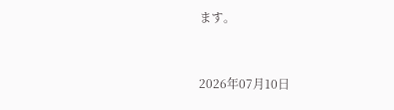ます。


2026年07月10日